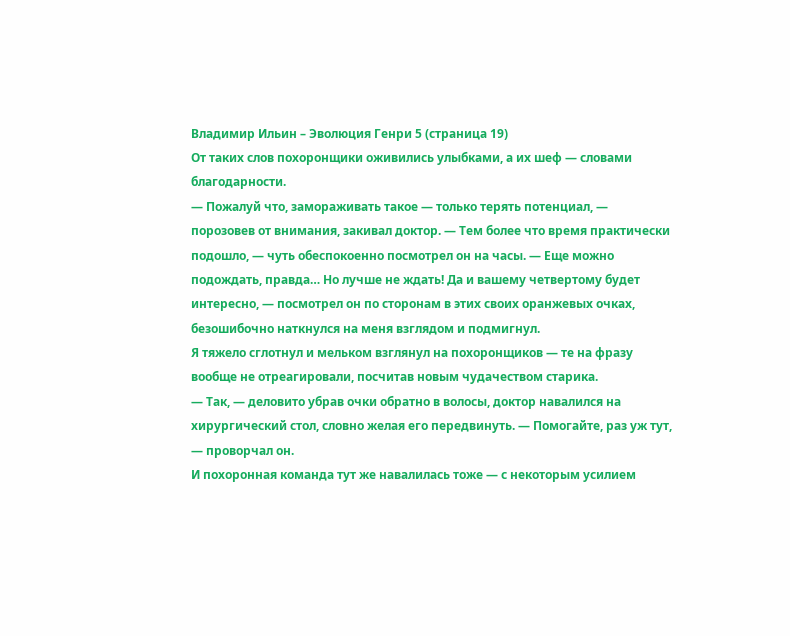Владимир Ильин – Эволюция Генри 5 (страница 19)
От таких слов похоронщики оживились улыбками, а их шеф — словами благодарности.
— Пожалуй что, замораживать такое — только терять потенциал, — порозовев от внимания, закивал доктор. — Тем более что время практически подошло, — чуть обеспокоенно посмотрел он на часы. — Еще можно подождать, правда… Но лучше не ждать! Да и вашему четвертому будет интересно, — посмотрел он по сторонам в этих своих оранжевых очках, безошибочно наткнулся на меня взглядом и подмигнул.
Я тяжело сглотнул и мельком взглянул на похоронщиков — те на фразу вообще не отреагировали, посчитав новым чудачеством старика.
— Так, — деловито убрав очки обратно в волосы, доктор навалился на хирургический стол, словно желая его передвинуть. — Помогайте, раз уж тут, — проворчал он.
И похоронная команда тут же навалилась тоже — с некоторым усилием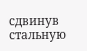сдвинув стальную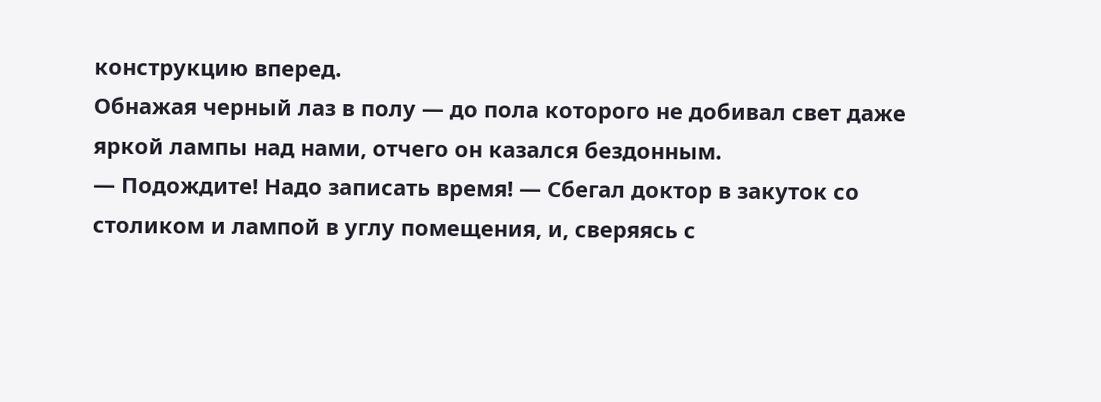конструкцию вперед.
Обнажая черный лаз в полу — до пола которого не добивал свет даже яркой лампы над нами, отчего он казался бездонным.
— Подождите! Надо записать время! — Сбегал доктор в закуток со столиком и лампой в углу помещения, и, сверяясь с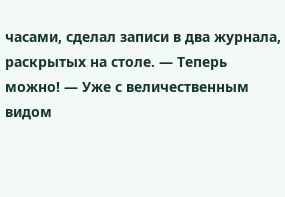часами, сделал записи в два журнала, раскрытых на столе. — Теперь можно! — Уже с величественным видом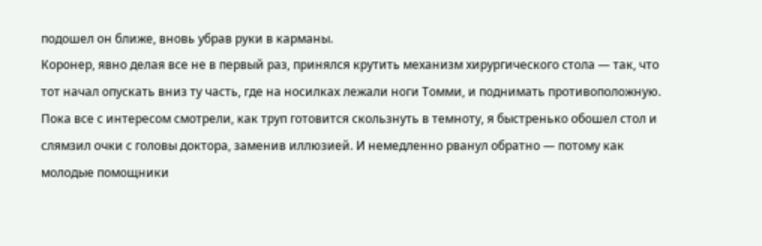подошел он ближе, вновь убрав руки в карманы.
Коронер, явно делая все не в первый раз, принялся крутить механизм хирургического стола — так, что тот начал опускать вниз ту часть, где на носилках лежали ноги Томми, и поднимать противоположную.
Пока все с интересом смотрели, как труп готовится скользнуть в темноту, я быстренько обошел стол и слямзил очки с головы доктора, заменив иллюзией. И немедленно рванул обратно — потому как молодые помощники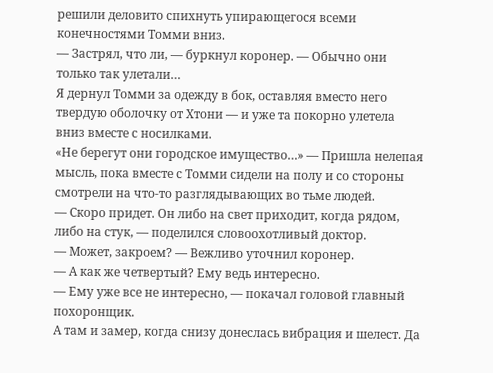решили деловито спихнуть упирающегося всеми конечностями Томми вниз.
— Застрял, что ли, — буркнул коронер. — Обычно они только так улетали…
Я дернул Томми за одежду в бок, оставляя вместо него твердую оболочку от Хтони — и уже та покорно улетела вниз вместе с носилками.
«Не берегут они городское имущество…» — Пришла нелепая мысль, пока вместе с Томми сидели на полу и со стороны смотрели на что-то разглядывающих во тьме людей.
— Скоро придет. Он либо на свет приходит, когда рядом, либо на стук, — поделился словоохотливый доктор.
— Может, закроем? — Вежливо уточнил коронер.
— А как же четвертый? Ему ведь интересно.
— Ему уже все не интересно, — покачал головой главный похоронщик.
А там и замер, когда снизу донеслась вибрация и шелест. Да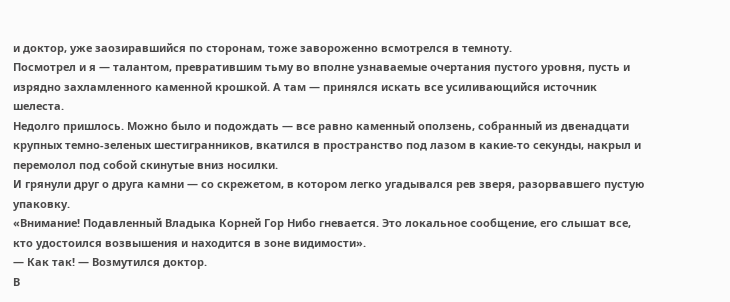и доктор, уже заозиравшийся по сторонам, тоже завороженно всмотрелся в темноту.
Посмотрел и я — талантом, превратившим тьму во вполне узнаваемые очертания пустого уровня, пусть и изрядно захламленного каменной крошкой. А там — принялся искать все усиливающийся источник шелеста.
Недолго пришлось. Можно было и подождать — все равно каменный оползень, собранный из двенадцати крупных темно-зеленых шестигранников, вкатился в пространство под лазом в какие-то секунды, накрыл и перемолол под собой скинутые вниз носилки.
И грянули друг о друга камни — со скрежетом, в котором легко угадывался рев зверя, разорвавшего пустую упаковку.
«Внимание! Подавленный Владыка Корней Гор Нибо гневается. Это локальное сообщение, его слышат все, кто удостоился возвышения и находится в зоне видимости».
— Как так! — Возмутился доктор.
В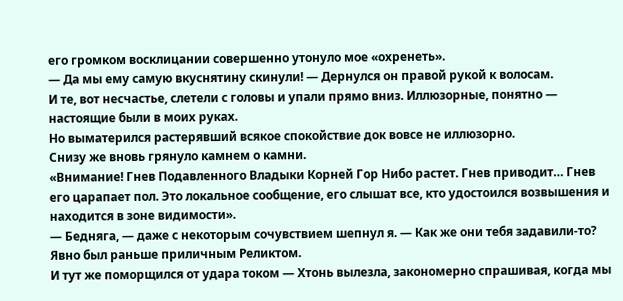его громком восклицании совершенно утонуло мое «охренеть».
— Да мы ему самую вкуснятину скинули! — Дернулся он правой рукой к волосам.
И те, вот несчастье, слетели с головы и упали прямо вниз. Иллюзорные, понятно — настоящие были в моих руках.
Но выматерился растерявший всякое спокойствие док вовсе не иллюзорно.
Снизу же вновь грянуло камнем о камни.
«Внимание! Гнев Подавленного Владыки Корней Гор Нибо растет. Гнев приводит… Гнев его царапает пол. Это локальное сообщение, его слышат все, кто удостоился возвышения и находится в зоне видимости».
— Бедняга, — даже с некоторым сочувствием шепнул я. — Как же они тебя задавили-то? Явно был раньше приличным Реликтом.
И тут же поморщился от удара током — Хтонь вылезла, закономерно спрашивая, когда мы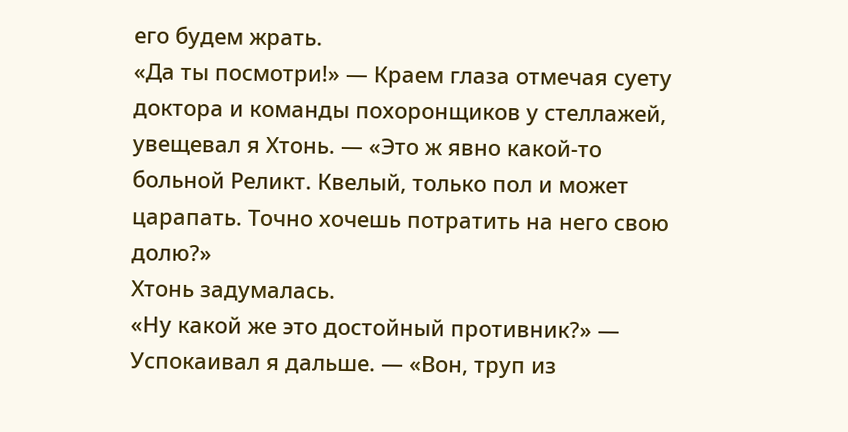его будем жрать.
«Да ты посмотри!» — Краем глаза отмечая суету доктора и команды похоронщиков у стеллажей, увещевал я Хтонь. — «Это ж явно какой-то больной Реликт. Квелый, только пол и может царапать. Точно хочешь потратить на него свою долю?»
Хтонь задумалась.
«Ну какой же это достойный противник?» — Успокаивал я дальше. — «Вон, труп из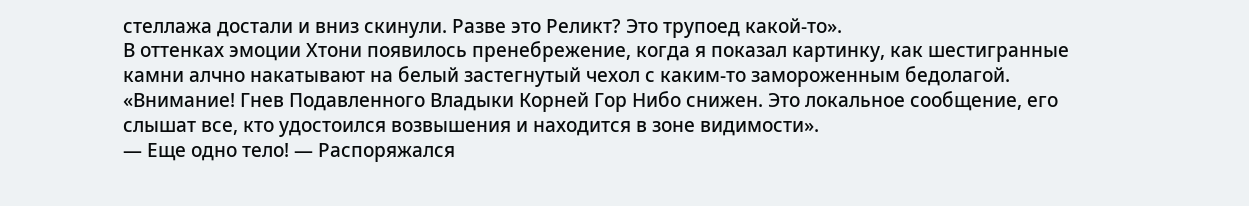стеллажа достали и вниз скинули. Разве это Реликт? Это трупоед какой-то».
В оттенках эмоции Хтони появилось пренебрежение, когда я показал картинку, как шестигранные камни алчно накатывают на белый застегнутый чехол с каким-то замороженным бедолагой.
«Внимание! Гнев Подавленного Владыки Корней Гор Нибо снижен. Это локальное сообщение, его слышат все, кто удостоился возвышения и находится в зоне видимости».
— Еще одно тело! — Распоряжался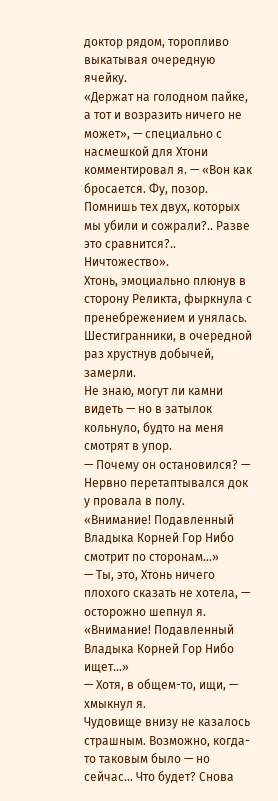доктор рядом, торопливо выкатывая очередную ячейку.
«Держат на голодном пайке, а тот и возразить ничего не может», — специально с насмешкой для Хтони комментировал я. — «Вон как бросается. Фу, позор. Помнишь тех двух, которых мы убили и сожрали?.. Разве это сравнится?.. Ничтожество».
Хтонь, эмоциально плюнув в сторону Реликта, фыркнула с пренебрежением и унялась.
Шестигранники, в очередной раз хрустнув добычей, замерли.
Не знаю, могут ли камни видеть — но в затылок кольнуло, будто на меня смотрят в упор.
— Почему он остановился? — Нервно перетаптывался док у провала в полу.
«Внимание! Подавленный Владыка Корней Гор Нибо смотрит по сторонам…»
— Ты, это, Хтонь ничего плохого сказать не хотела, — осторожно шепнул я.
«Внимание! Подавленный Владыка Корней Гор Нибо ищет…»
— Хотя, в общем-то, ищи, — хмыкнул я.
Чудовище внизу не казалось страшным. Возможно, когда-то таковым было — но сейчас… Что будет? Снова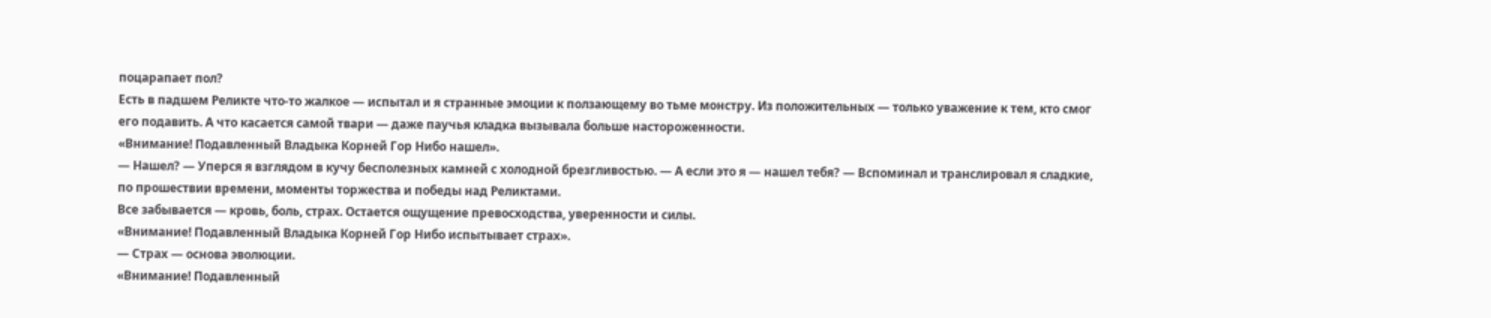поцарапает пол?
Есть в падшем Реликте что-то жалкое — испытал и я странные эмоции к ползающему во тьме монстру. Из положительных — только уважение к тем, кто смог его подавить. А что касается самой твари — даже паучья кладка вызывала больше настороженности.
«Внимание! Подавленный Владыка Корней Гор Нибо нашел».
— Нашел? — Уперся я взглядом в кучу бесполезных камней с холодной брезгливостью. — А если это я — нашел тебя? — Вспоминал и транслировал я сладкие, по прошествии времени, моменты торжества и победы над Реликтами.
Все забывается — кровь, боль, страх. Остается ощущение превосходства, уверенности и силы.
«Внимание! Подавленный Владыка Корней Гор Нибо испытывает страх».
— Страх — основа эволюции.
«Внимание! Подавленный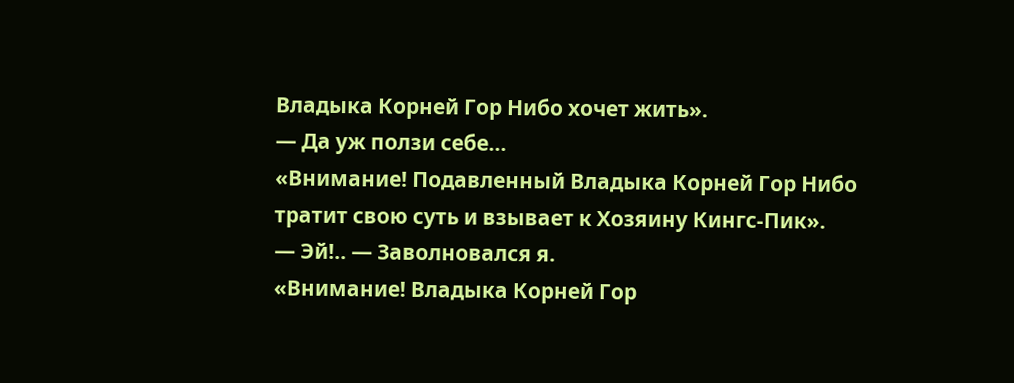Владыка Корней Гор Нибо хочет жить».
— Да уж ползи себе…
«Внимание! Подавленный Владыка Корней Гор Нибо тратит свою суть и взывает к Хозяину Кингс-Пик».
— Эй!.. — Заволновался я.
«Внимание! Владыка Корней Гор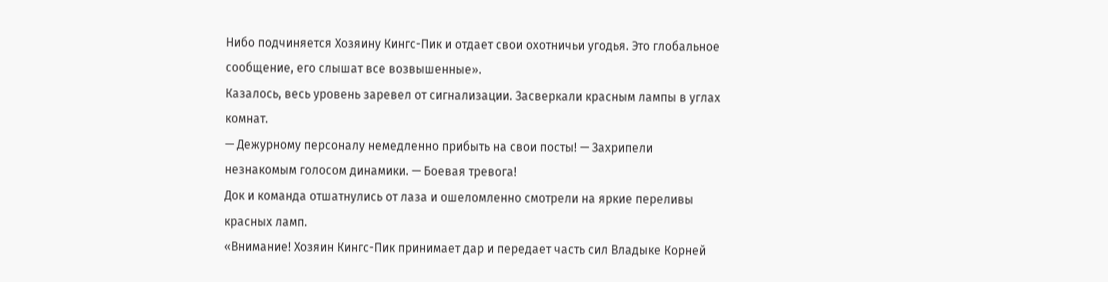Нибо подчиняется Хозяину Кингс-Пик и отдает свои охотничьи угодья. Это глобальное сообщение, его слышат все возвышенные».
Казалось, весь уровень заревел от сигнализации. Засверкали красным лампы в углах комнат.
— Дежурному персоналу немедленно прибыть на свои посты! — Захрипели незнакомым голосом динамики. — Боевая тревога!
Док и команда отшатнулись от лаза и ошеломленно смотрели на яркие переливы красных ламп.
«Внимание! Хозяин Кингс-Пик принимает дар и передает часть сил Владыке Корней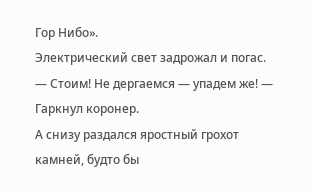Гор Нибо».
Электрический свет задрожал и погас.
— Стоим! Не дергаемся — упадем же! — Гаркнул коронер.
А снизу раздался яростный грохот камней, будто бы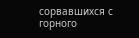сорвавшихся с горного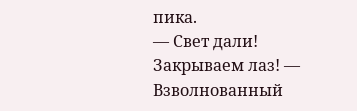пика.
— Свет дали! Закрываем лаз! — Взволнованный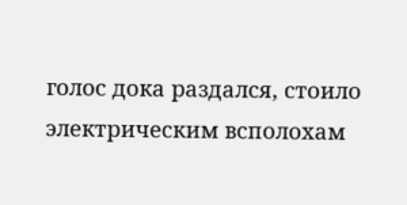голос дока раздался, стоило электрическим всполохам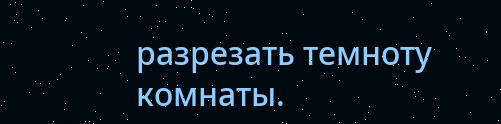разрезать темноту комнаты.